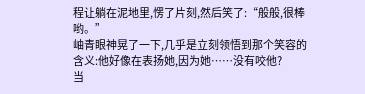程让躺在泥地里,愣了片刻,然后笑了:“般般,很棒哟。”
岫青眼神晃了一下,几乎是立刻领悟到那个笑容的含义:他好像在表扬她,因为她……没有咬他?
当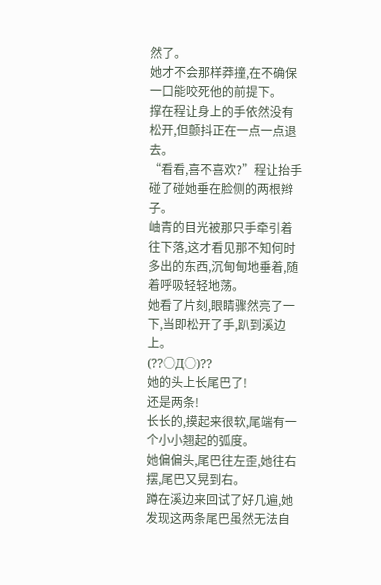然了。
她才不会那样莽撞,在不确保一口能咬死他的前提下。
撑在程让身上的手依然没有松开,但颤抖正在一点一点退去。
“看看,喜不喜欢?”程让抬手碰了碰她垂在脸侧的两根辫子。
岫青的目光被那只手牵引着往下落,这才看见那不知何时多出的东西,沉甸甸地垂着,随着呼吸轻轻地荡。
她看了片刻,眼睛骤然亮了一下,当即松开了手,趴到溪边上。
(??○Д○)??
她的头上长尾巴了!
还是两条!
长长的,摸起来很软,尾端有一个小小翘起的弧度。
她偏偏头,尾巴往左歪,她往右摆,尾巴又晃到右。
蹲在溪边来回试了好几遍,她发现这两条尾巴虽然无法自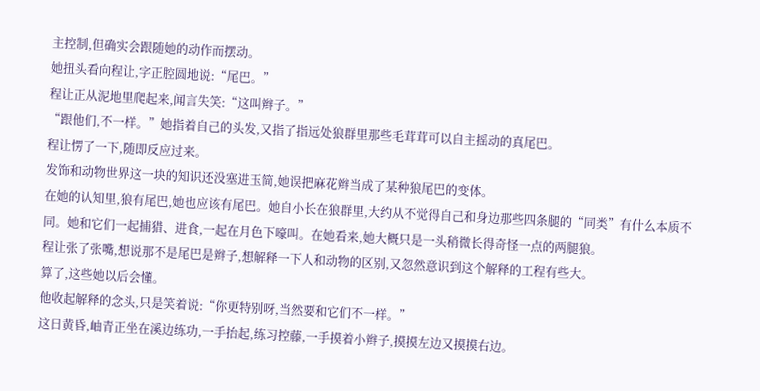主控制,但确实会跟随她的动作而摆动。
她扭头看向程让,字正腔圆地说:“尾巴。”
程让正从泥地里爬起来,闻言失笑:“这叫辫子。”
“跟他们,不一样。”她指着自己的头发,又指了指远处狼群里那些毛茸茸可以自主摇动的真尾巴。
程让愣了一下,随即反应过来。
发饰和动物世界这一块的知识还没塞进玉简,她误把麻花辫当成了某种狼尾巴的变体。
在她的认知里,狼有尾巴,她也应该有尾巴。她自小长在狼群里,大约从不觉得自己和身边那些四条腿的“同类”有什么本质不同。她和它们一起捕猎、进食,一起在月色下嚎叫。在她看来,她大概只是一头稍微长得奇怪一点的两腿狼。
程让张了张嘴,想说那不是尾巴是辫子,想解释一下人和动物的区别,又忽然意识到这个解释的工程有些大。
算了,这些她以后会懂。
他收起解释的念头,只是笑着说:“你更特别呀,当然要和它们不一样。”
这日黄昏,岫青正坐在溪边练功,一手抬起,练习控藤,一手摸着小辫子,摸摸左边又摸摸右边。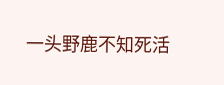一头野鹿不知死活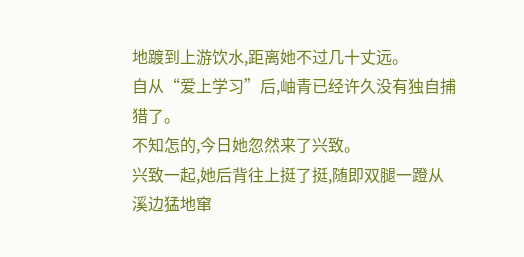地踱到上游饮水,距离她不过几十丈远。
自从“爱上学习”后,岫青已经许久没有独自捕猎了。
不知怎的,今日她忽然来了兴致。
兴致一起,她后背往上挺了挺,随即双腿一蹬从溪边猛地窜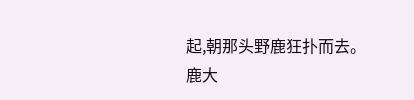起,朝那头野鹿狂扑而去。
鹿大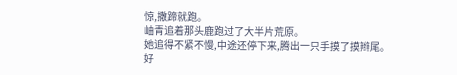惊,撒蹄就跑。
岫青追着那头鹿跑过了大半片荒原。
她追得不紧不慢,中途还停下来,腾出一只手摸了摸辫尾。
好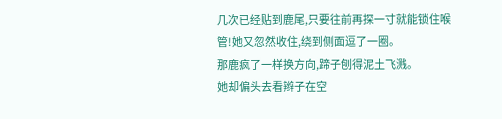几次已经贴到鹿尾,只要往前再探一寸就能锁住喉管!她又忽然收住,绕到侧面逗了一圈。
那鹿疯了一样换方向,蹄子刨得泥土飞溅。
她却偏头去看辫子在空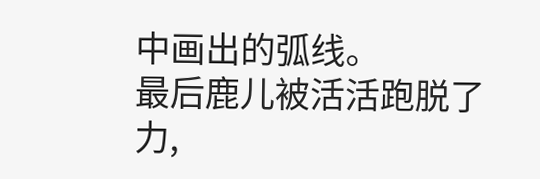中画出的弧线。
最后鹿儿被活活跑脱了力,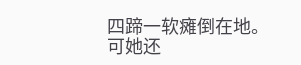四蹄一软瘫倒在地。
可她还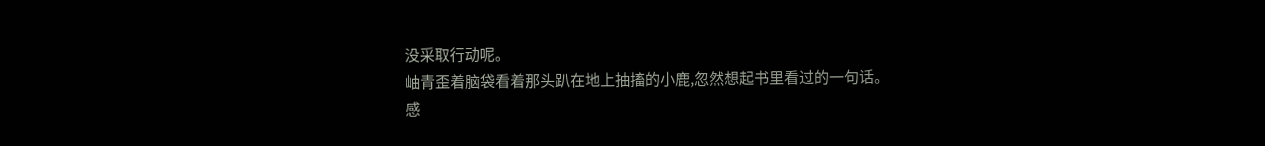没采取行动呢。
岫青歪着脑袋看着那头趴在地上抽搐的小鹿,忽然想起书里看过的一句话。
感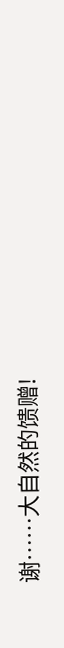谢……大自然的馈赠!